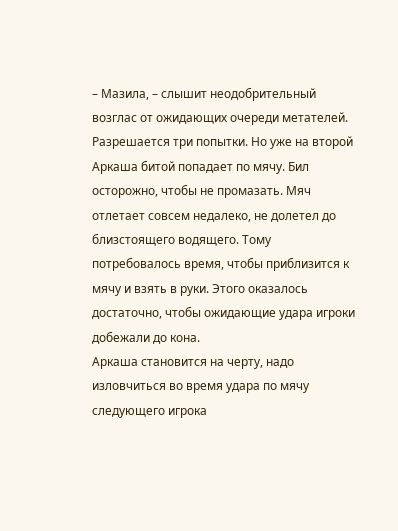– Мазила, – слышит неодобрительный возглас от ожидающих очереди метателей.
Разрешается три попытки. Но уже на второй Аркаша битой попадает по мячу. Бил осторожно, чтобы не промазать. Мяч отлетает совсем недалеко, не долетел до близстоящего водящего. Тому потребовалось время, чтобы приблизится к мячу и взять в руки. Этого оказалось достаточно, чтобы ожидающие удара игроки добежали до кона.
Аркаша становится на черту, надо изловчиться во время удара по мячу следующего игрока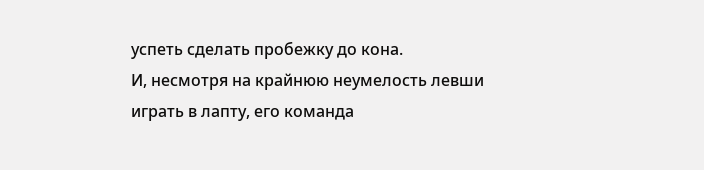успеть сделать пробежку до кона.
И, несмотря на крайнюю неумелость левши играть в лапту, его команда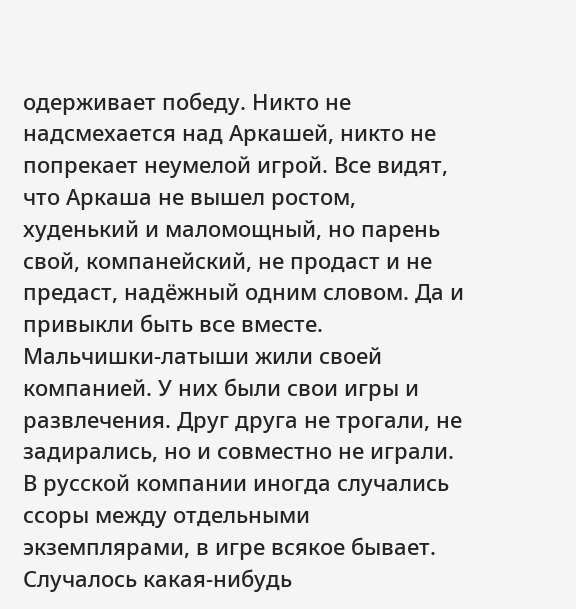одерживает победу. Никто не надсмехается над Аркашей, никто не попрекает неумелой игрой. Все видят, что Аркаша не вышел ростом, худенький и маломощный, но парень свой, компанейский, не продаст и не предаст, надёжный одним словом. Да и привыкли быть все вместе.
Мальчишки-латыши жили своей компанией. У них были свои игры и развлечения. Друг друга не трогали, не задирались, но и совместно не играли. В русской компании иногда случались ссоры между отдельными экземплярами, в игре всякое бывает. Случалось какая-нибудь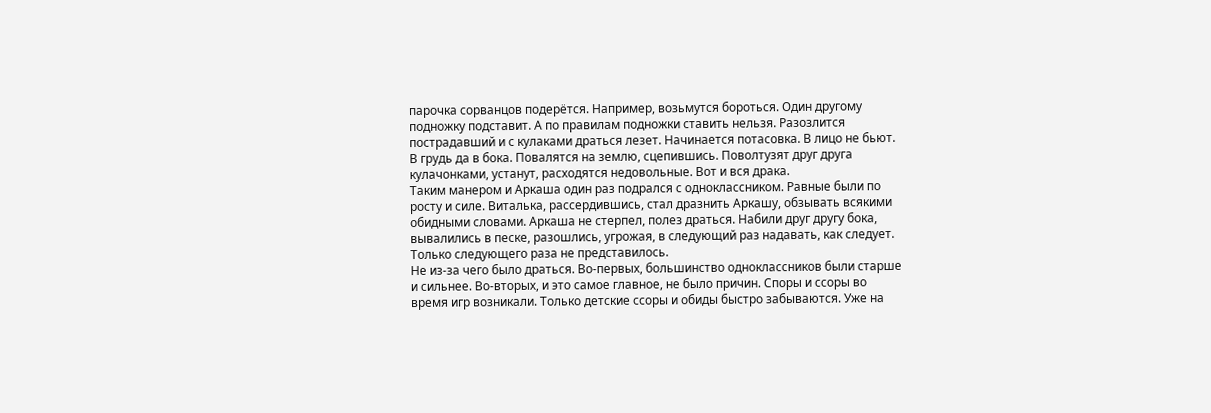парочка сорванцов подерётся. Например, возьмутся бороться. Один другому подножку подставит. А по правилам подножки ставить нельзя. Разозлится пострадавший и с кулаками драться лезет. Начинается потасовка. В лицо не бьют. В грудь да в бока. Повалятся на землю, сцепившись. Поволтузят друг друга кулачонками, устанут, расходятся недовольные. Вот и вся драка.
Таким манером и Аркаша один раз подрался с одноклассником. Равные были по росту и силе. Виталька, рассердившись, стал дразнить Аркашу, обзывать всякими обидными словами. Аркаша не стерпел, полез драться. Набили друг другу бока, вывалились в песке, разошлись, угрожая, в следующий раз надавать, как следует. Только следующего раза не представилось.
Не из-за чего было драться. Во-первых, большинство одноклассников были старше и сильнее. Во-вторых, и это самое главное, не было причин. Споры и ссоры во время игр возникали. Только детские ссоры и обиды быстро забываются. Уже на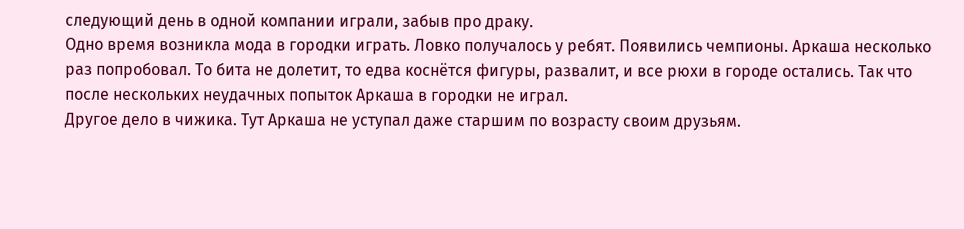следующий день в одной компании играли, забыв про драку.
Одно время возникла мода в городки играть. Ловко получалось у ребят. Появились чемпионы. Аркаша несколько раз попробовал. То бита не долетит, то едва коснётся фигуры, развалит, и все рюхи в городе остались. Так что после нескольких неудачных попыток Аркаша в городки не играл.
Другое дело в чижика. Тут Аркаша не уступал даже старшим по возрасту своим друзьям.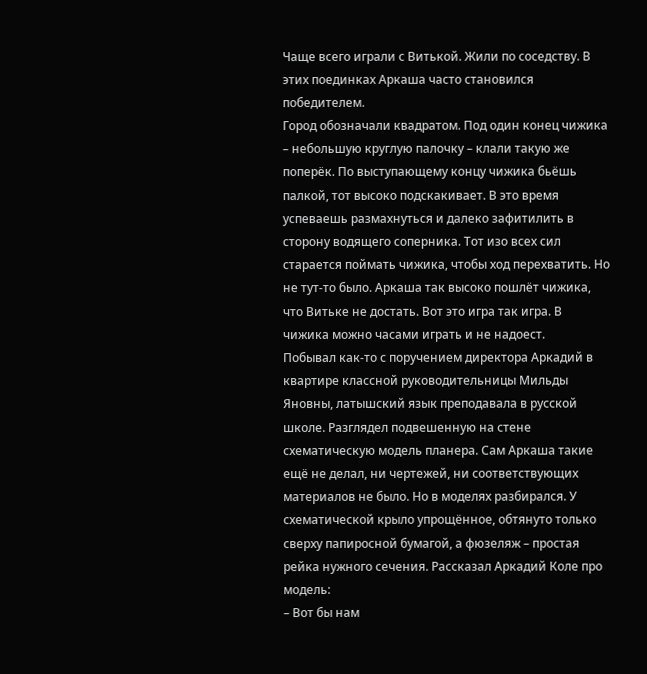Чаще всего играли с Витькой. Жили по соседству. В этих поединках Аркаша часто становился победителем.
Город обозначали квадратом. Под один конец чижика – небольшую круглую палочку – клали такую же поперёк. По выступающему концу чижика бьёшь палкой, тот высоко подскакивает. В это время успеваешь размахнуться и далеко зафитилить в сторону водящего соперника. Тот изо всех сил старается поймать чижика, чтобы ход перехватить. Но не тут-то было. Аркаша так высоко пошлёт чижика, что Витьке не достать. Вот это игра так игра. В чижика можно часами играть и не надоест.
Побывал как-то с поручением директора Аркадий в квартире классной руководительницы Мильды Яновны, латышский язык преподавала в русской школе. Разглядел подвешенную на стене схематическую модель планера. Сам Аркаша такие ещё не делал, ни чертежей, ни соответствующих материалов не было. Но в моделях разбирался. У схематической крыло упрощённое, обтянуто только сверху папиросной бумагой, а фюзеляж – простая рейка нужного сечения. Рассказал Аркадий Коле про модель:
– Вот бы нам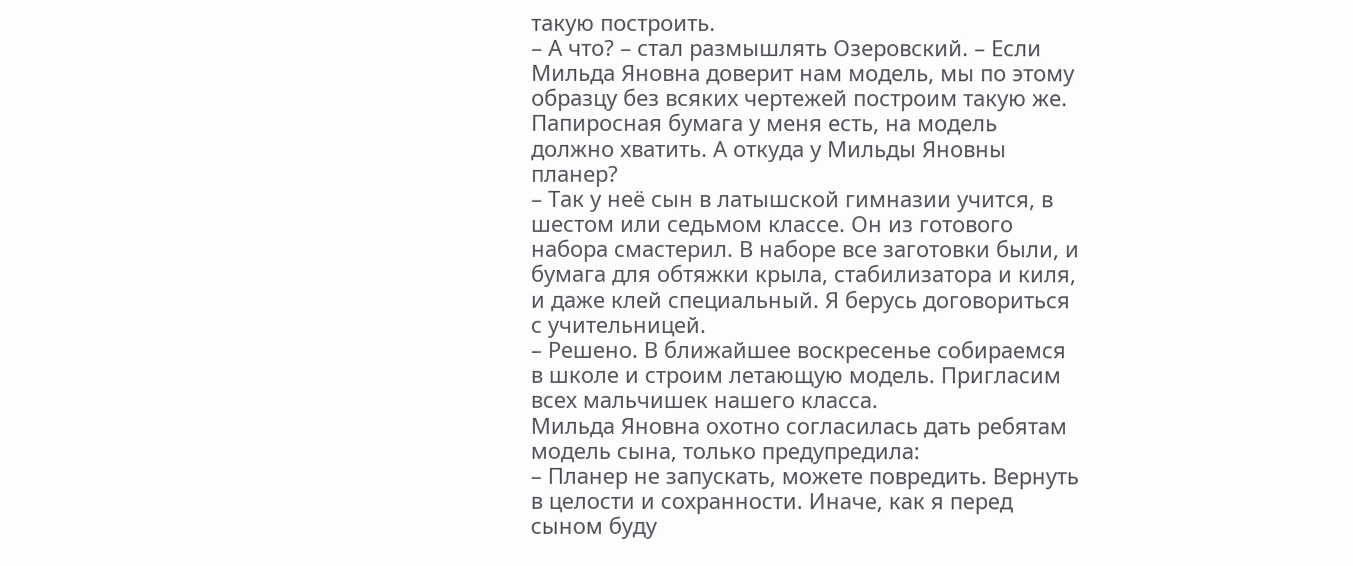такую построить.
– А что? – стал размышлять Озеровский. – Если Мильда Яновна доверит нам модель, мы по этому образцу без всяких чертежей построим такую же. Папиросная бумага у меня есть, на модель должно хватить. А откуда у Мильды Яновны планер?
– Так у неё сын в латышской гимназии учится, в шестом или седьмом классе. Он из готового набора смастерил. В наборе все заготовки были, и бумага для обтяжки крыла, стабилизатора и киля, и даже клей специальный. Я берусь договориться с учительницей.
– Решено. В ближайшее воскресенье собираемся в школе и строим летающую модель. Пригласим всех мальчишек нашего класса.
Мильда Яновна охотно согласилась дать ребятам модель сына, только предупредила:
– Планер не запускать, можете повредить. Вернуть в целости и сохранности. Иначе, как я перед сыном буду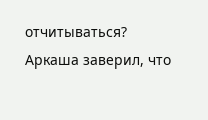отчитываться?
Аркаша заверил, что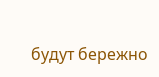будут бережно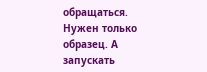обращаться. Нужен только образец. А запускать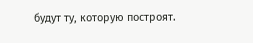будут ту, которую построят.